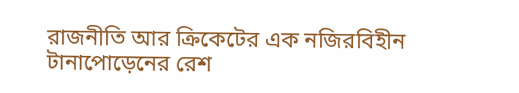রাজনীতি আর ক্রিকেটের এক নজিরবিহীন টানাপোড়েনের রেশ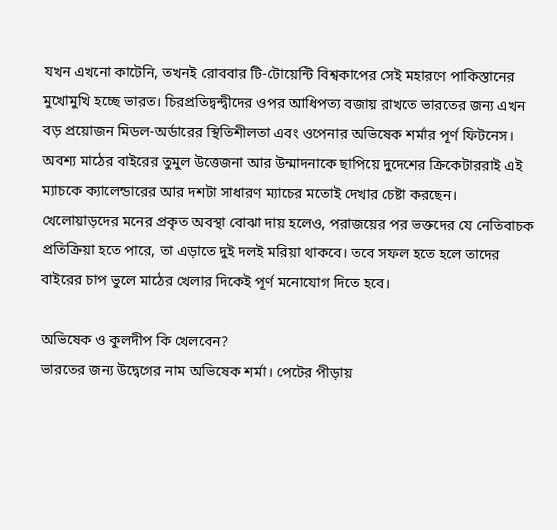যখন এখনো কাটেনি, তখনই রোববার টি-টোয়েন্টি বিশ্বকাপের সেই মহারণে পাকিস্তানের মুখোমুখি হচ্ছে ভারত। চিরপ্রতিদ্বন্দ্বীদের ওপর আধিপত্য বজায় রাখতে ভারতের জন্য এখন বড় প্রয়োজন মিডল-অর্ডারের স্থিতিশীলতা এবং ওপেনার অভিষেক শর্মার পূর্ণ ফিটনেস। অবশ্য মাঠের বাইরের তুমুল উত্তেজনা আর উন্মাদনাকে ছাপিয়ে দুদেশের ক্রিকেটাররাই এই ম্যাচকে ক্যালেন্ডারের আর দশটা সাধারণ ম্যাচের মতোই দেখার চেষ্টা করছেন।
খেলোয়াড়দের মনের প্রকৃত অবস্থা বোঝা দায় হলেও, পরাজয়ের পর ভক্তদের যে নেতিবাচক প্রতিক্রিয়া হতে পারে, তা এড়াতে দুই দলই মরিয়া থাকবে। তবে সফল হতে হলে তাদের বাইরের চাপ ভুলে মাঠের খেলার দিকেই পূর্ণ মনোযোগ দিতে হবে।

অভিষেক ও কুলদীপ কি খেলবেন?
ভারতের জন্য উদ্বেগের নাম অভিষেক শর্মা। পেটের পীড়ায়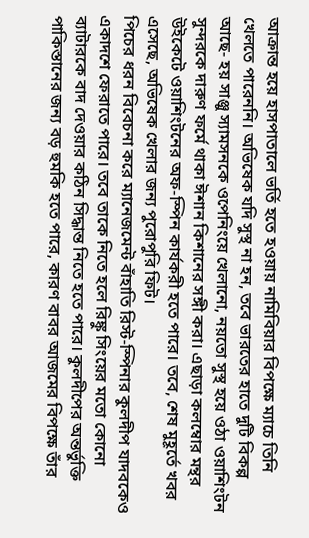আক্রান্ত হয়ে হাসপাতালে ভর্তি হতে হওয়ায় নামিবিয়ার বিপক্ষে ম্যাচে তিনি খেলতে পারেননি। অভিষেক যদি সুস্থ না হন, তবে ভারতের হাতে দুটি বিকল্প আছে- হয় সাঞ্জু স্যামসনকে ওপেনিংয়ে খেলানো, নয়তো সুস্থ হয়ে ওঠা ওয়াশিংটন সুন্দরকে দারুণ ফর্মে থাকা ঈশান কিশানের সঙ্গী করা। এছাড়া কলম্বোর মন্থর উইকেটে ওয়াশিংটনের অফ-স্পিন কার্যকরী হতে পারে। তবে, শেষ মুহূর্তে খবর এসেছে, অভিষেক খেলার জন্য পুরোপুরি ফিট।
পিচের ধরন বিবেচনা করে ম্যানেজমেন্ট বাঁহাতি রিস্ট-স্পিনার কুলদীপ যাদবকেও একাদশে ফেরাতে পারে। তবে তাকে নিতে হলে রিঙ্কু সিংয়ের মতো কোনো ব্যাটারকে বাদ দেওয়ার কঠিন সিদ্ধান্ত নিতে হতে পারে। কুলদীপের অন্তর্ভুক্তি পাকিস্তানের জন্য বড় হুমকি হতে পারে, কারণ বাবর আজমের বিপক্ষে তাঁর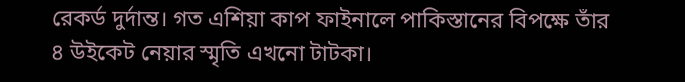রেকর্ড দুর্দান্ত। গত এশিয়া কাপ ফাইনালে পাকিস্তানের বিপক্ষে তাঁর ৪ উইকেট নেয়ার স্মৃতি এখনো টাটকা।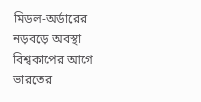মিডল-অর্ডারের নড়বড়ে অবস্থা
বিশ্বকাপের আগে ভারতের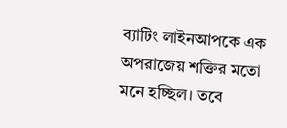ব্যাটিং লাইনআপকে এক অপরাজেয় শক্তির মতো মনে হচ্ছিল। তবে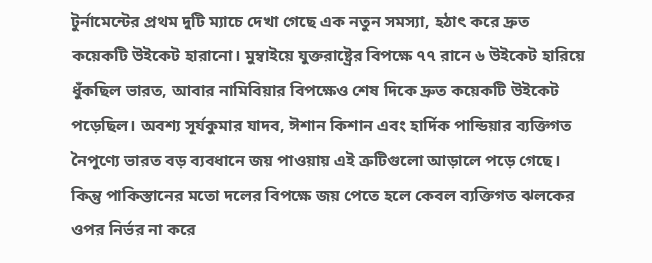টুর্নামেন্টের প্রথম দুটি ম্যাচে দেখা গেছে এক নতুন সমস্যা, হঠাৎ করে দ্রুত কয়েকটি উইকেট হারানো। মুম্বাইয়ে যুক্তরাষ্ট্রের বিপক্ষে ৭৭ রানে ৬ উইকেট হারিয়ে ধুঁকছিল ভারত, আবার নামিবিয়ার বিপক্ষেও শেষ দিকে দ্রুত কয়েকটি উইকেট পড়েছিল। অবশ্য সূর্যকুমার যাদব, ঈশান কিশান এবং হার্দিক পান্ডিয়ার ব্যক্তিগত নৈপুণ্যে ভারত বড় ব্যবধানে জয় পাওয়ায় এই ত্রুটিগুলো আড়ালে পড়ে গেছে। কিন্তু পাকিস্তানের মতো দলের বিপক্ষে জয় পেতে হলে কেবল ব্যক্তিগত ঝলকের ওপর নির্ভর না করে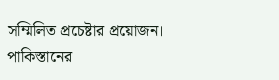সম্মিলিত প্রচেষ্টার প্রয়োজন।
পাকিস্তানের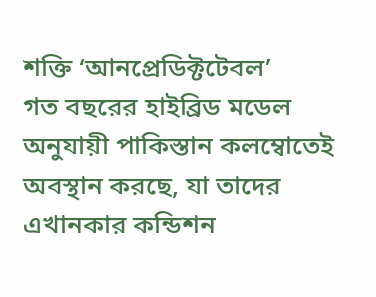শক্তি ‘আনপ্রেডিক্টটেবল’
গত বছরের হাইব্রিড মডেল অনুযায়ী পাকিস্তান কলম্বোতেই অবস্থান করছে, যা তাদের এখানকার কন্ডিশন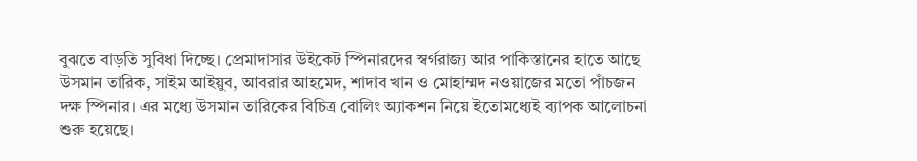বুঝতে বাড়তি সুবিধা দিচ্ছে। প্রেমাদাসার উইকেট স্পিনারদের স্বর্গরাজ্য আর পাকিস্তানের হাতে আছে উসমান তারিক, সাইম আইয়ুব, আবরার আহমেদ, শাদাব খান ও মোহাম্মদ নওয়াজের মতো পাঁচজন দক্ষ স্পিনার। এর মধ্যে উসমান তারিকের বিচিত্র বোলিং অ্যাকশন নিয়ে ইতোমধ্যেই ব্যাপক আলোচনা শুরু হয়েছে।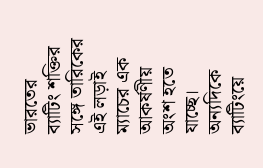ভারতের ব্যাটিং শক্তির সঙ্গে তারিকের এই লড়াই ম্যাচের এক আকর্ষণীয় অংশ হতে যাচ্ছে।
অন্যদিকে ব্যাটিংয়ে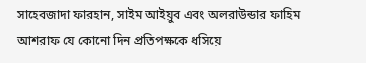সাহেবজাদা ফারহান, সাইম আইয়ুব এবং অলরাউন্ডার ফাহিম আশরাফ যে কোনো দিন প্রতিপক্ষকে ধসিয়ে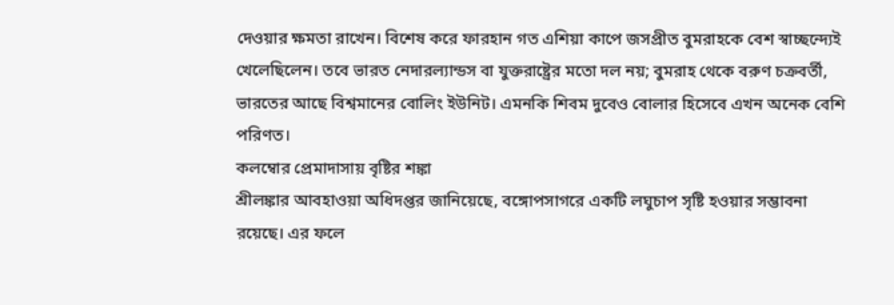দেওয়ার ক্ষমতা রাখেন। বিশেষ করে ফারহান গত এশিয়া কাপে জসপ্রীত বুমরাহকে বেশ স্বাচ্ছন্দ্যেই খেলেছিলেন। তবে ভারত নেদারল্যান্ডস বা যুক্তরাষ্ট্রের মতো দল নয়; বুমরাহ থেকে বরুণ চক্রবর্তী, ভারতের আছে বিশ্বমানের বোলিং ইউনিট। এমনকি শিবম দুবেও বোলার হিসেবে এখন অনেক বেশি পরিণত।
কলম্বোর প্রেমাদাসায় বৃষ্টির শঙ্কা
শ্রীলঙ্কার আবহাওয়া অধিদপ্তর জানিয়েছে, বঙ্গোপসাগরে একটি লঘুচাপ সৃষ্টি হওয়ার সম্ভাবনা রয়েছে। এর ফলে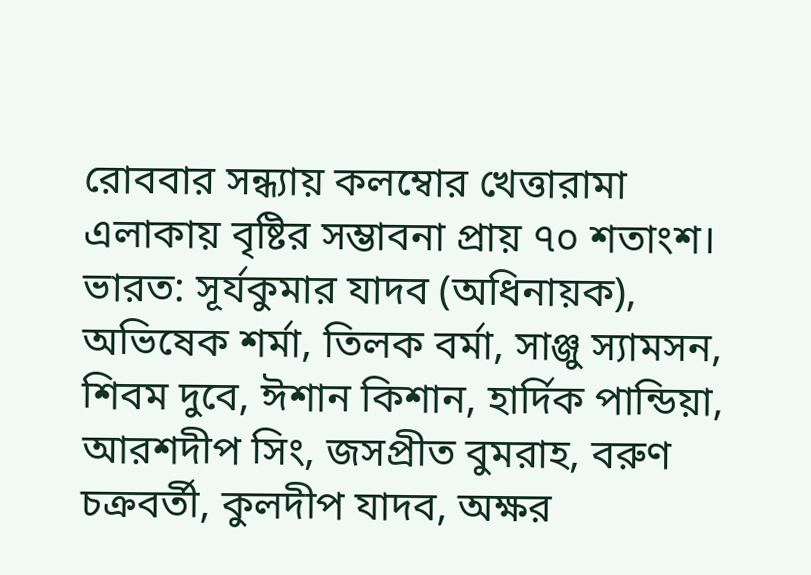রোববার সন্ধ্যায় কলম্বোর খেত্তারামা এলাকায় বৃষ্টির সম্ভাবনা প্রায় ৭০ শতাংশ।
ভারত: সূর্যকুমার যাদব (অধিনায়ক), অভিষেক শর্মা, তিলক বর্মা, সাঞ্জু স্যামসন, শিবম দুবে, ঈশান কিশান, হার্দিক পান্ডিয়া, আরশদীপ সিং, জসপ্রীত বুমরাহ, বরুণ চক্রবর্তী, কুলদীপ যাদব, অক্ষর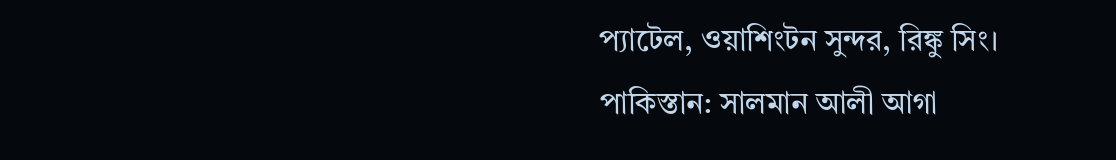প্যাটেল, ওয়াশিংটন সুন্দর, রিঙ্কু সিং।
পাকিস্তান: সালমান আলী আগা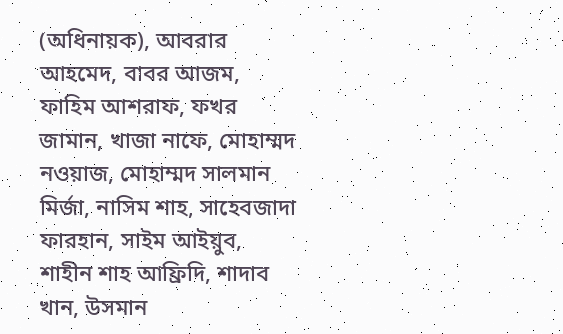(অধিনায়ক), আবরার আহমেদ, বাবর আজম, ফাহিম আশরাফ, ফখর জামান, খাজা নাফে, মোহাম্মদ নওয়াজ, মোহাম্মদ সালমান মির্জা, নাসিম শাহ, সাহেবজাদা ফারহান, সাইম আইয়ুব, শাহীন শাহ আফ্রিদি, শাদাব খান, উসমান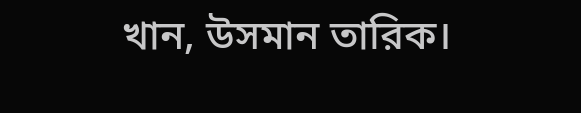খান, উসমান তারিক।